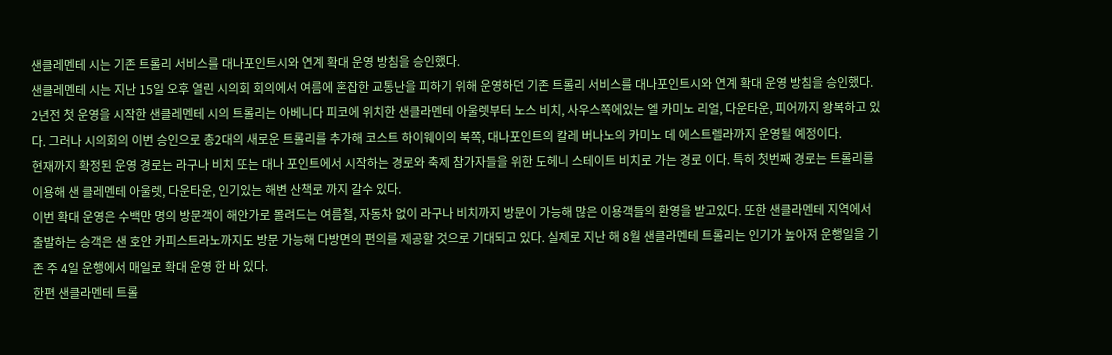샌클레멘테 시는 기존 트롤리 서비스를 대나포인트시와 연계 확대 운영 방침을 승인했다.
샌클레멘테 시는 지난 15일 오후 열린 시의회 회의에서 여름에 혼잡한 교통난을 피하기 위해 운영하던 기존 트롤리 서비스를 대나포인트시와 연계 확대 운영 방침을 승인했다.
2년전 첫 운영을 시작한 샌클레멘테 시의 트롤리는 아베니다 피코에 위치한 샌클라멘테 아울렛부터 노스 비치, 사우스쪽에있는 엘 카미노 리얼, 다운타운, 피어까지 왕복하고 있다. 그러나 시의회의 이번 승인으로 총2대의 새로운 트롤리를 추가해 코스트 하이웨이의 북쪽, 대나포인트의 칼레 버나노의 카미노 데 에스트렐라까지 운영될 예정이다.
현재까지 확정된 운영 경로는 라구나 비치 또는 대나 포인트에서 시작하는 경로와 축제 참가자들을 위한 도헤니 스테이트 비치로 가는 경로 이다. 특히 첫번째 경로는 트롤리를 이용해 샌 클레멘테 아울렛, 다운타운, 인기있는 해변 산책로 까지 갈수 있다.
이번 확대 운영은 수백만 명의 방문객이 해안가로 몰려드는 여름철, 자동차 없이 라구나 비치까지 방문이 가능해 많은 이용객들의 환영을 받고있다. 또한 샌클라멘테 지역에서 출발하는 승객은 샌 호안 카피스트라노까지도 방문 가능해 다방면의 편의를 제공할 것으로 기대되고 있다. 실제로 지난 해 8월 샌클라멘테 트롤리는 인기가 높아져 운행일을 기존 주 4일 운행에서 매일로 확대 운영 한 바 있다.
한편 샌클라멘테 트롤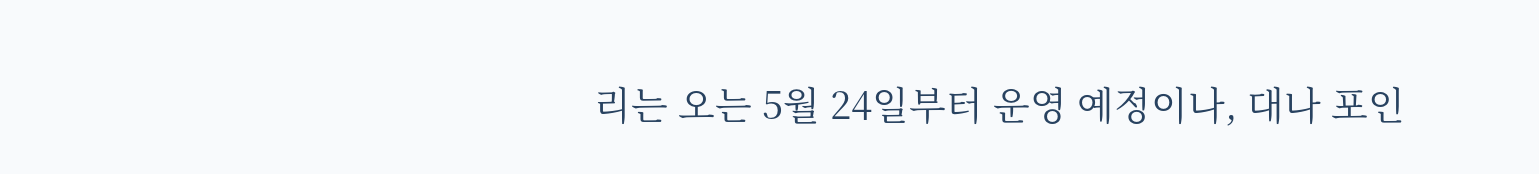리는 오는 5월 24일부터 운영 예정이나, 대나 포인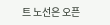트 노선은 오픈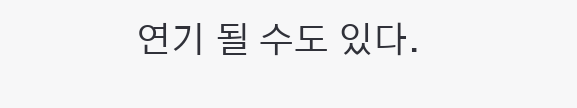연기 될 수도 있다.